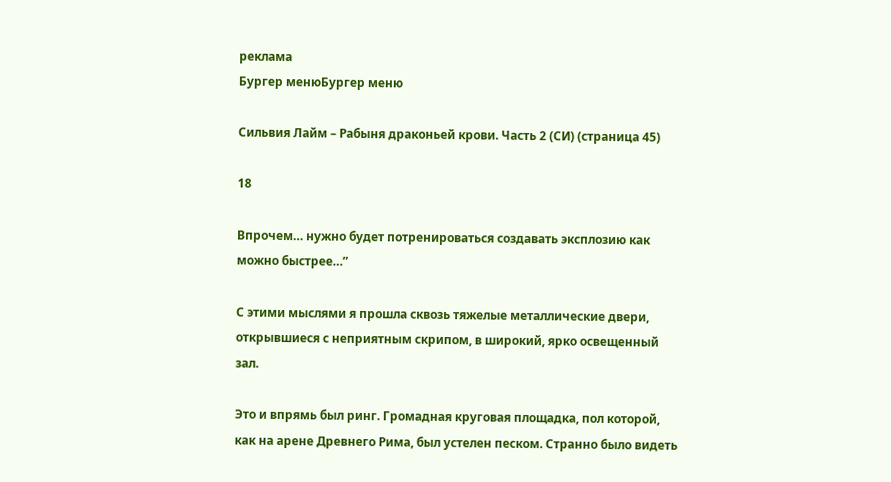реклама
Бургер менюБургер меню

Сильвия Лайм – Рабыня драконьей крови. Часть 2 (СИ) (страница 45)

18

Впрочем… нужно будет потренироваться создавать эксплозию как можно быстрее…”

С этими мыслями я прошла сквозь тяжелые металлические двери, открывшиеся с неприятным скрипом, в широкий, ярко освещенный зал.

Это и впрямь был ринг. Громадная круговая площадка, пол которой, как на арене Древнего Рима, был устелен песком. Странно было видеть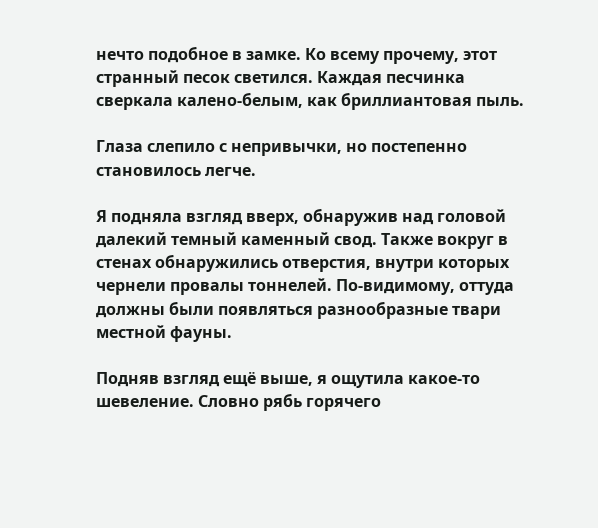нечто подобное в замке. Ко всему прочему, этот странный песок светился. Каждая песчинка сверкала калено-белым, как бриллиантовая пыль.

Глаза слепило с непривычки, но постепенно становилось легче.

Я подняла взгляд вверх, обнаружив над головой далекий темный каменный свод. Также вокруг в стенах обнаружились отверстия, внутри которых чернели провалы тоннелей. По-видимому, оттуда должны были появляться разнообразные твари местной фауны.

Подняв взгляд ещё выше, я ощутила какое-то шевеление. Словно рябь горячего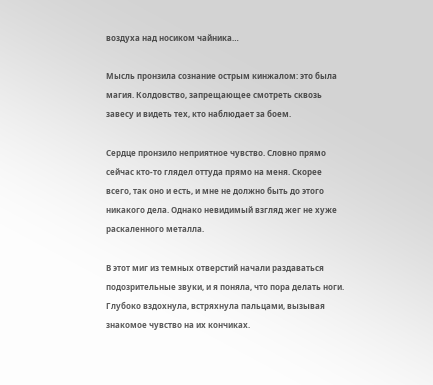воздуха над носиком чайника…

Мысль пронзила сознание острым кинжалом: это была магия. Колдовство, запрещающее смотреть сквозь завесу и видеть тех, кто наблюдает за боем.

Сердце пронзило неприятное чувство. Словно прямо сейчас кто-то глядел оттуда прямо на меня. Скорее всего, так оно и есть, и мне не должно быть до этого никакого дела. Однако невидимый взгляд жег не хуже раскаленного металла.

В этот миг из темных отверстий начали раздаваться подозрительные звуки, и я поняла, что пора делать ноги. Глубоко вздохнула, встряхнула пальцами, вызывая знакомое чувство на их кончиках.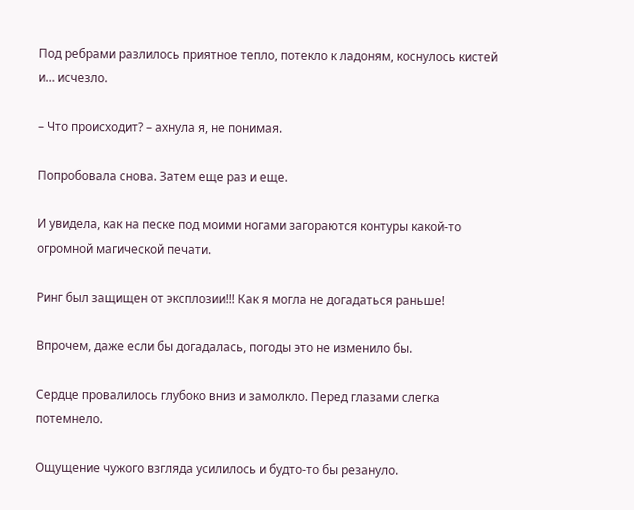Под ребрами разлилось приятное тепло, потекло к ладоням, коснулось кистей и… исчезло.

– Что происходит? – ахнула я, не понимая.

Попробовала снова. Затем еще раз и еще.

И увидела, как на песке под моими ногами загораются контуры какой-то огромной магической печати.

Ринг был защищен от эксплозии!!! Как я могла не догадаться раньше!

Впрочем, даже если бы догадалась, погоды это не изменило бы.

Сердце провалилось глубоко вниз и замолкло. Перед глазами слегка потемнело.

Ощущение чужого взгляда усилилось и будто-то бы резануло.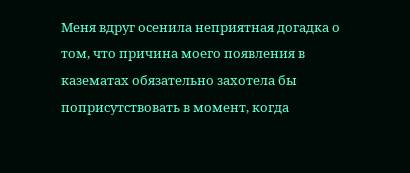Меня вдруг осенила неприятная догадка о том, что причина моего появления в казематах обязательно захотела бы поприсутствовать в момент, когда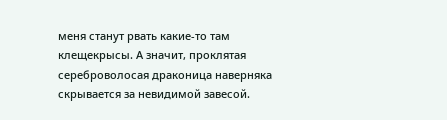меня станут рвать какие-то там клещекрысы. А значит, проклятая сереброволосая драконица наверняка скрывается за невидимой завесой.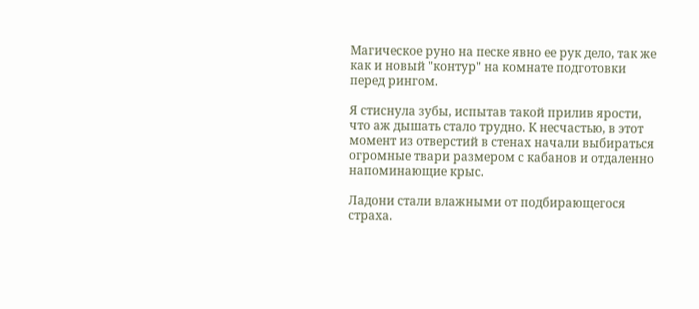Магическое руно на песке явно ее рук дело, так же как и новый "контур" на комнате подготовки перед рингом.

Я стиснула зубы, испытав такой прилив ярости, что аж дышать стало трудно. К несчастью, в этот момент из отверстий в стенах начали выбираться огромные твари размером с кабанов и отдаленно напоминающие крыс.

Ладони стали влажными от подбирающегося страха.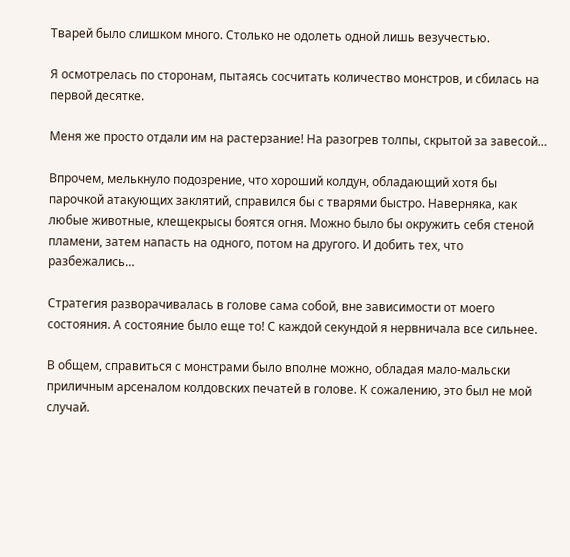Тварей было слишком много. Столько не одолеть одной лишь везучестью.

Я осмотрелась по сторонам, пытаясь сосчитать количество монстров, и сбилась на первой десятке.

Меня же просто отдали им на растерзание! На разогрев толпы, скрытой за завесой…

Впрочем, мелькнуло подозрение, что хороший колдун, обладающий хотя бы парочкой атакующих заклятий, справился бы с тварями быстро. Наверняка, как любые животные, клещекрысы боятся огня. Можно было бы окружить себя стеной пламени, затем напасть на одного, потом на другого. И добить тех, что разбежались…

Стратегия разворачивалась в голове сама собой, вне зависимости от моего состояния. А состояние было еще то! С каждой секундой я нервничала все сильнее.

В общем, справиться с монстрами было вполне можно, обладая мало-мальски приличным арсеналом колдовских печатей в голове. К сожалению, это был не мой случай.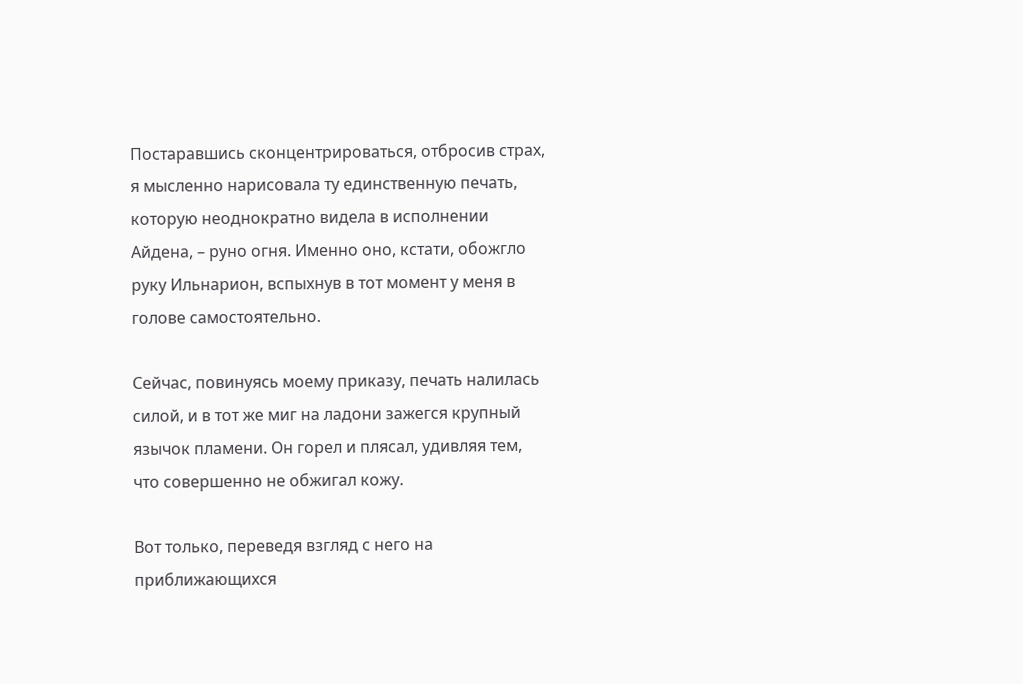Постаравшись сконцентрироваться, отбросив страх, я мысленно нарисовала ту единственную печать, которую неоднократно видела в исполнении Айдена, – руно огня. Именно оно, кстати, обожгло руку Ильнарион, вспыхнув в тот момент у меня в голове самостоятельно.

Сейчас, повинуясь моему приказу, печать налилась силой, и в тот же миг на ладони зажегся крупный язычок пламени. Он горел и плясал, удивляя тем, что совершенно не обжигал кожу.

Вот только, переведя взгляд с него на приближающихся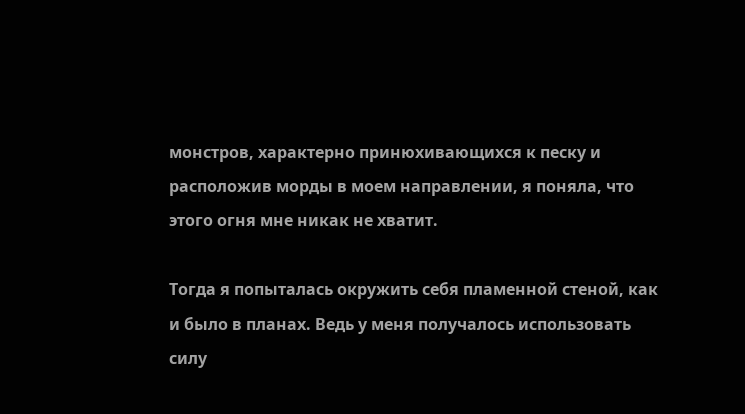монстров, характерно принюхивающихся к песку и расположив морды в моем направлении, я поняла, что этого огня мне никак не хватит.

Тогда я попыталась окружить себя пламенной стеной, как и было в планах. Ведь у меня получалось использовать силу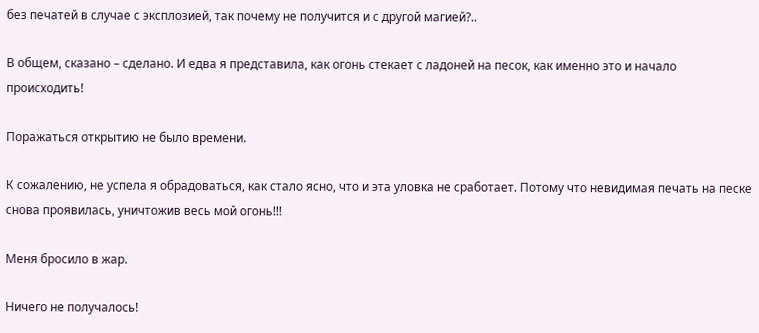без печатей в случае с эксплозией, так почему не получится и с другой магией?..

В общем, сказано – сделано. И едва я представила, как огонь стекает с ладоней на песок, как именно это и начало происходить!

Поражаться открытию не было времени.

К сожалению, не успела я обрадоваться, как стало ясно, что и эта уловка не сработает. Потому что невидимая печать на песке снова проявилась, уничтожив весь мой огонь!!!

Меня бросило в жар.

Ничего не получалось!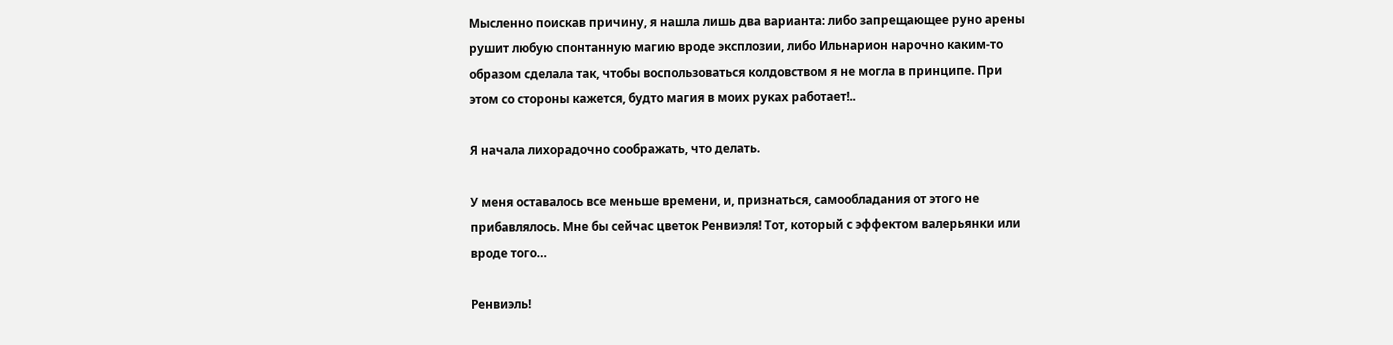Мысленно поискав причину, я нашла лишь два варианта: либо запрещающее руно арены рушит любую спонтанную магию вроде эксплозии, либо Ильнарион нарочно каким-то образом сделала так, чтобы воспользоваться колдовством я не могла в принципе. При этом со стороны кажется, будто магия в моих руках работает!..

Я начала лихорадочно соображать, что делать.

У меня оставалось все меньше времени, и, признаться, самообладания от этого не прибавлялось. Мне бы сейчас цветок Ренвиэля! Тот, который с эффектом валерьянки или вроде того…

Ренвиэль!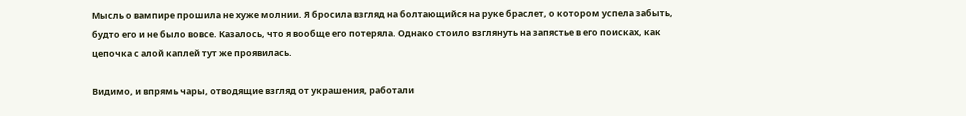Мысль о вампире прошила не хуже молнии. Я бросила взгляд на болтающийся на руке браслет, о котором успела забыть, будто его и не было вовсе. Казалось, что я вообще его потеряла. Однако стоило взглянуть на запястье в его поисках, как цепочка с алой каплей тут же проявилась.

Видимо, и впрямь чары, отводящие взгляд от украшения, работали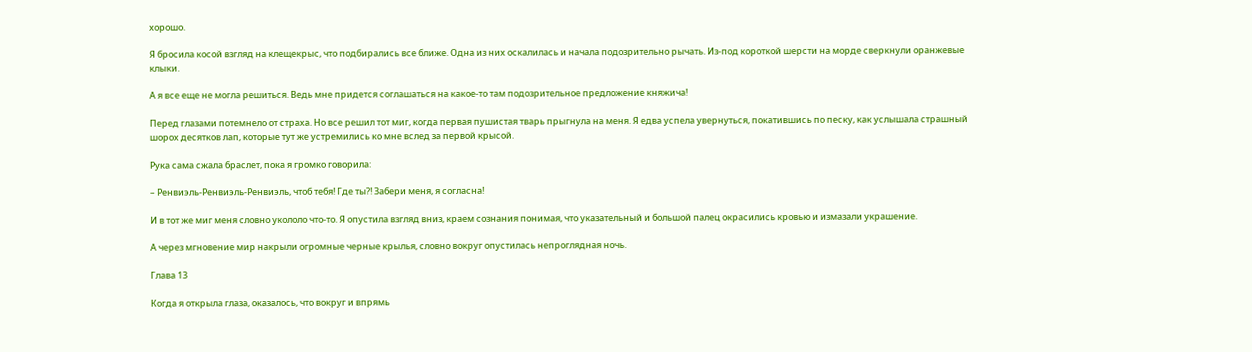хорошо.

Я бросила косой взгляд на клещекрыс, что подбирались все ближе. Одна из них оскалилась и начала подозрительно рычать. Из-под короткой шерсти на морде сверкнули оранжевые клыки.

А я все еще не могла решиться. Ведь мне придется соглашаться на какое-то там подозрительное предложение княжича!

Перед глазами потемнело от страха. Но все решил тот миг, когда первая пушистая тварь прыгнула на меня. Я едва успела увернуться, покатившись по песку, как услышала страшный шорох десятков лап, которые тут же устремились ко мне вслед за первой крысой.

Рука сама сжала браслет, пока я громко говорила:

– Ренвиэль-Ренвиэль-Ренвиэль, чтоб тебя! Где ты?! Забери меня, я согласна!

И в тот же миг меня словно укололо что-то. Я опустила взгляд вниз, краем сознания понимая, что указательный и большой палец окрасились кровью и измазали украшение.

А через мгновение мир накрыли огромные черные крылья, словно вокруг опустилась непроглядная ночь.

Глава 13

Когда я открыла глаза, оказалось, что вокруг и впрямь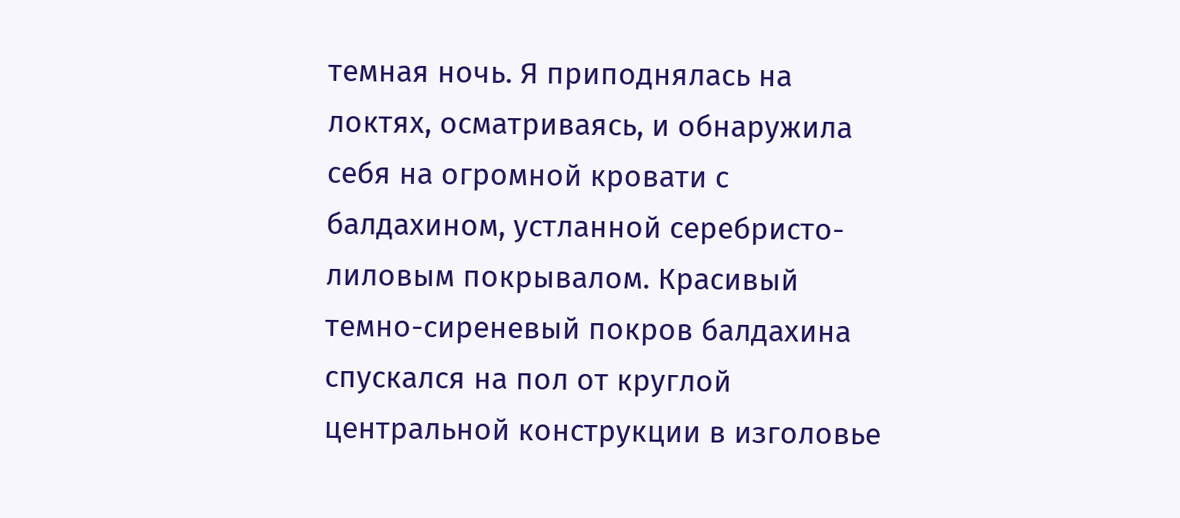темная ночь. Я приподнялась на локтях, осматриваясь, и обнаружила себя на огромной кровати с балдахином, устланной серебристо-лиловым покрывалом. Красивый темно-сиреневый покров балдахина спускался на пол от круглой центральной конструкции в изголовье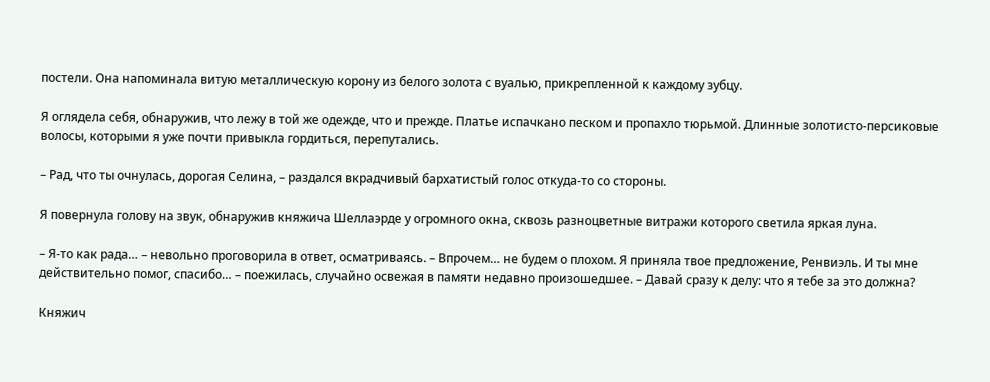постели. Она напоминала витую металлическую корону из белого золота с вуалью, прикрепленной к каждому зубцу.

Я оглядела себя, обнаружив, что лежу в той же одежде, что и прежде. Платье испачкано песком и пропахло тюрьмой. Длинные золотисто-персиковые волосы, которыми я уже почти привыкла гордиться, перепутались.

– Рад, что ты очнулась, дорогая Селина, – раздался вкрадчивый бархатистый голос откуда-то со стороны.

Я повернула голову на звук, обнаружив княжича Шеллаэрде у огромного окна, сквозь разноцветные витражи которого светила яркая луна.

– Я-то как рада… – невольно проговорила в ответ, осматриваясь. – Впрочем… не будем о плохом. Я приняла твое предложение, Ренвиэль. И ты мне действительно помог, спасибо… – поежилась, случайно освежая в памяти недавно произошедшее. – Давай сразу к делу: что я тебе за это должна?

Княжич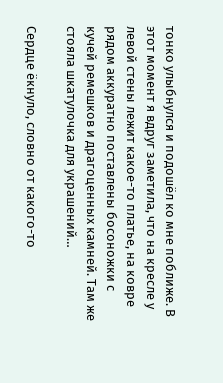тонко улыбнулся и подошёл ко мне поближе. В этот момент я вдруг заметила, что на кресле у левой стены лежит какое-то платье, на ковре рядом аккуратно поставлены босоножки с кучей ремешков и драгоценных камней. Там же стояла шкатулочка для украшений…

Сердце ёкнуло, словно от какого-то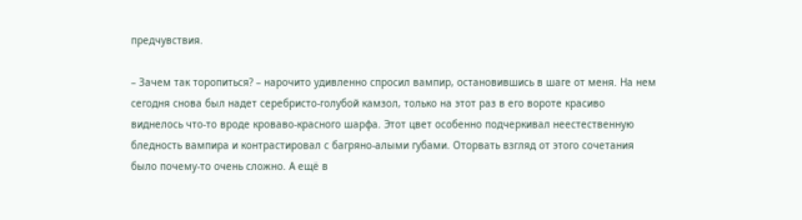предчувствия.

– Зачем так торопиться? – нарочито удивленно спросил вампир, остановившись в шаге от меня. На нем сегодня снова был надет серебристо-голубой камзол, только на этот раз в его вороте красиво виднелось что-то вроде кроваво-красного шарфа. Этот цвет особенно подчеркивал неестественную бледность вампира и контрастировал с багряно-алыми губами. Оторвать взгляд от этого сочетания было почему-то очень сложно. А ещё в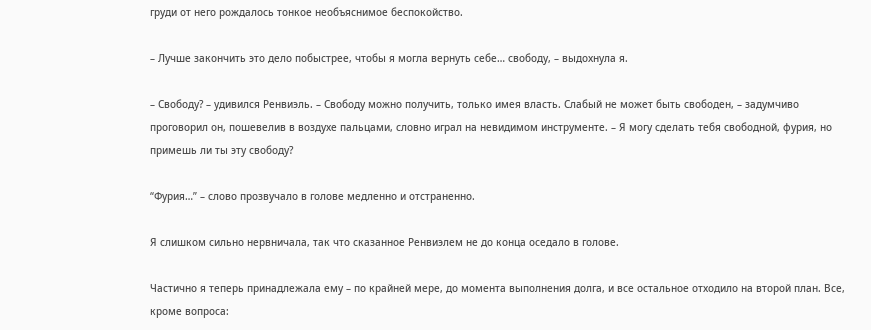груди от него рождалось тонкое необъяснимое беспокойство.

– Лучше закончить это дело побыстрее, чтобы я могла вернуть себе… свободу, – выдохнула я.

– Свободу? – удивился Ренвиэль. – Свободу можно получить, только имея власть. Слабый не может быть свободен, – задумчиво проговорил он, пошевелив в воздухе пальцами, словно играл на невидимом инструменте. – Я могу сделать тебя свободной, фурия, но примешь ли ты эту свободу?

“Фурия…” – слово прозвучало в голове медленно и отстраненно.

Я слишком сильно нервничала, так что сказанное Ренвиэлем не до конца оседало в голове.

Частично я теперь принадлежала ему – по крайней мере, до момента выполнения долга, и все остальное отходило на второй план. Все, кроме вопроса: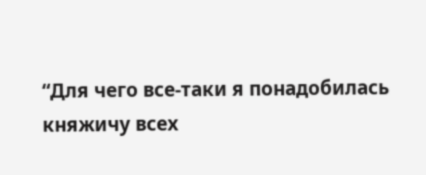“Для чего все-таки я понадобилась княжичу всех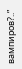вампиров?..”